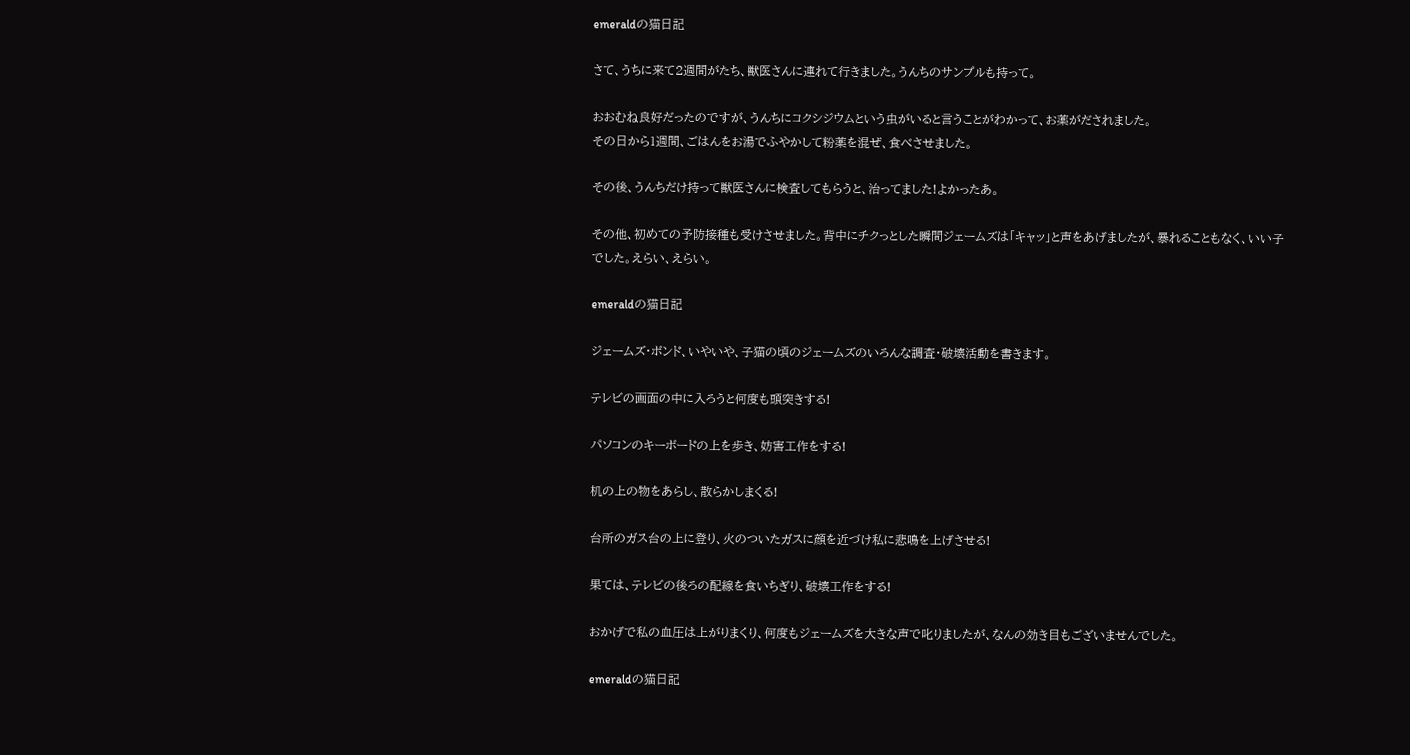emeraldの猫日記

さて、うちに来て2週間がたち、獣医さんに連れて行きました。うんちのサンプルも持って。

おおむね良好だったのですが、うんちにコクシジウムという虫がいると言うことがわかって、お薬がだされました。
その日から1週間、ごはんをお湯でふやかして粉薬を混ぜ、食べさせました。

その後、うんちだけ持って獣医さんに検査してもらうと、治ってました!よかったあ。

その他、初めての予防接種も受けさせました。背中にチクっとした瞬間ジェームズは「キャッ」と声をあげましたが、暴れることもなく、いい子でした。えらい、えらい。

emeraldの猫日記

ジェームズ・ボンド、いやいや、子猫の頃のジェームズのいろんな調査・破壊活動を書きます。

テレビの画面の中に入ろうと何度も頭突きする!

パソコンのキーボードの上を歩き、妨害工作をする!

机の上の物をあらし、散らかしまくる!

台所のガス台の上に登り、火のついたガスに顔を近づけ私に悲鳴を上げさせる!

果ては、テレビの後ろの配線を食いちぎり、破壊工作をする!

おかげで私の血圧は上がりまくり、何度もジェームズを大きな声で叱りましたが、なんの効き目もございませんでした。

emeraldの猫日記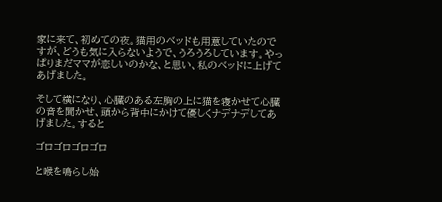家に来て、初めての夜。猫用のベッドも用意していたのですが、どうも気に入らないようで、うろうろしています。やっぱりまだママが恋しいのかな、と思い、私のベッドに上げてあげました。

そして横になり、心臓のある左胸の上に猫を寝かせて心臓の音を聞かせ、頭から背中にかけて優しくナデナデしてあげました。すると

ゴロゴロゴロゴロ

と喉を鳴らし始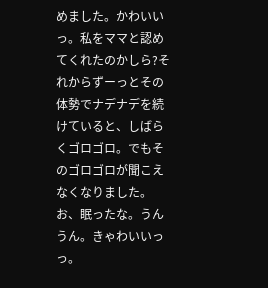めました。かわいいっ。私をママと認めてくれたのかしら?それからずーっとその体勢でナデナデを続けていると、しばらくゴロゴロ。でもそのゴロゴロが聞こえなくなりました。お、眠ったな。うんうん。きゃわいいっっ。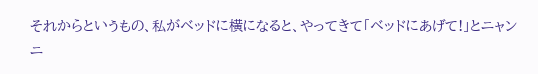それからというもの、私がベッドに横になると、やってきて「ベッドにあげて!」とニャンニ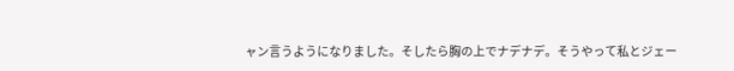ャン言うようになりました。そしたら胸の上でナデナデ。そうやって私とジェー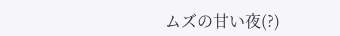ムズの甘い夜(?)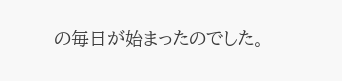の毎日が始まったのでした。